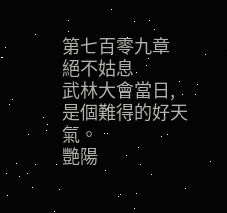第七百零九章 絕不姑息
武林大會當日,是個難得的好天氣。
艷陽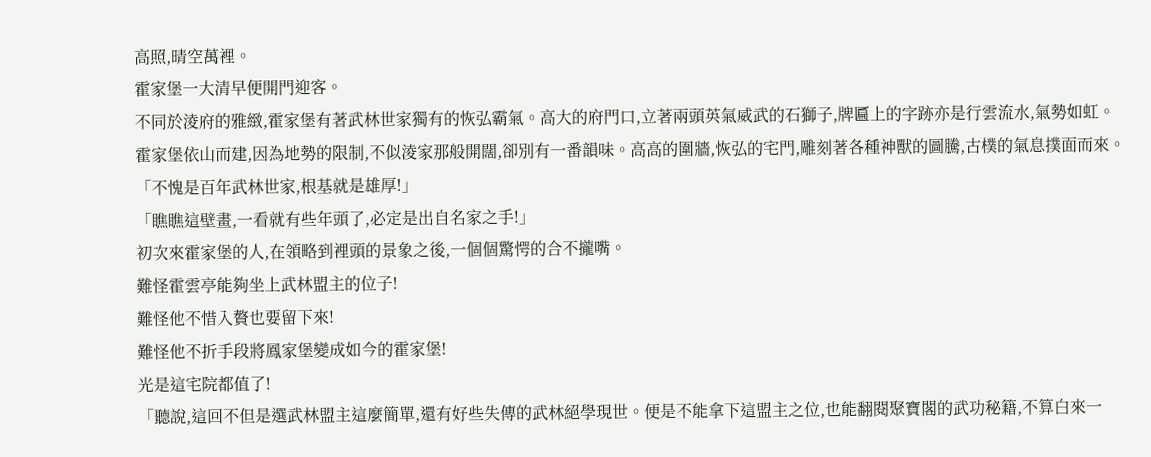高照,晴空萬裡。
霍家堡一大清早便開門迎客。
不同於淩府的雅緻,霍家堡有著武林世家獨有的恢弘霸氣。高大的府門口,立著兩頭英氣威武的石獅子,牌匾上的字跡亦是行雲流水,氣勢如虹。
霍家堡依山而建,因為地勢的限制,不似淩家那般開闊,卻別有一番韻味。高高的圍牆,恢弘的宅門,雕刻著各種神獸的圖騰,古樸的氣息撲面而來。
「不愧是百年武林世家,根基就是雄厚!」
「瞧瞧這壁畫,一看就有些年頭了,必定是出自名家之手!」
初次來霍家堡的人,在領略到裡頭的景象之後,一個個驚愕的合不攏嘴。
難怪霍雲亭能夠坐上武林盟主的位子!
難怪他不惜入贅也要留下來!
難怪他不折手段將鳳家堡變成如今的霍家堡!
光是這宅院都值了!
「聽說,這回不但是選武林盟主這麼簡單,還有好些失傳的武林絕學現世。便是不能拿下這盟主之位,也能翻閱聚寶閣的武功秘籍,不算白來一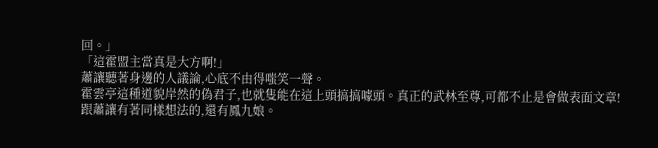回。」
「這霍盟主當真是大方啊!」
蕭讓聽著身邊的人議論,心底不由得嗤笑一聲。
霍雲亭這種道貌岸然的偽君子,也就隻能在這上頭搞搞噱頭。真正的武林至尊,可都不止是會做表面文章!
跟蕭讓有著同樣想法的,還有鳳九娘。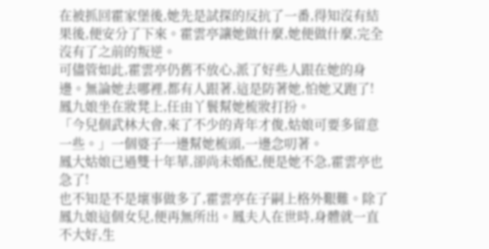在被抓回霍家堡後,她先是試探的反抗了一番,得知沒有結果後,便安分了下來。霍雲亭讓她做什麼,她便做什麼,完全沒有了之前的叛逆。
可儘管如此,霍雲亭仍舊不放心,派了好些人跟在她的身邊。無論她去哪裡,都有人跟著,這是防著她,怕她又跑了!
鳳九娘坐在妝凳上,任由丫鬟幫她梳妝打扮。
「今兒個武林大會,來了不少的青年才俊,姑娘可要多留意一些。」一個婆子一邊幫她梳頭,一邊念叨著。
鳳大姑娘已過雙十年華,卻尚未婚配,便是她不急,霍雲亭也急了!
也不知是不是壞事做多了,霍雲亭在子嗣上格外艱難。除了鳳九娘這個女兒,便再無所出。鳳夫人在世時,身體就一直不大好,生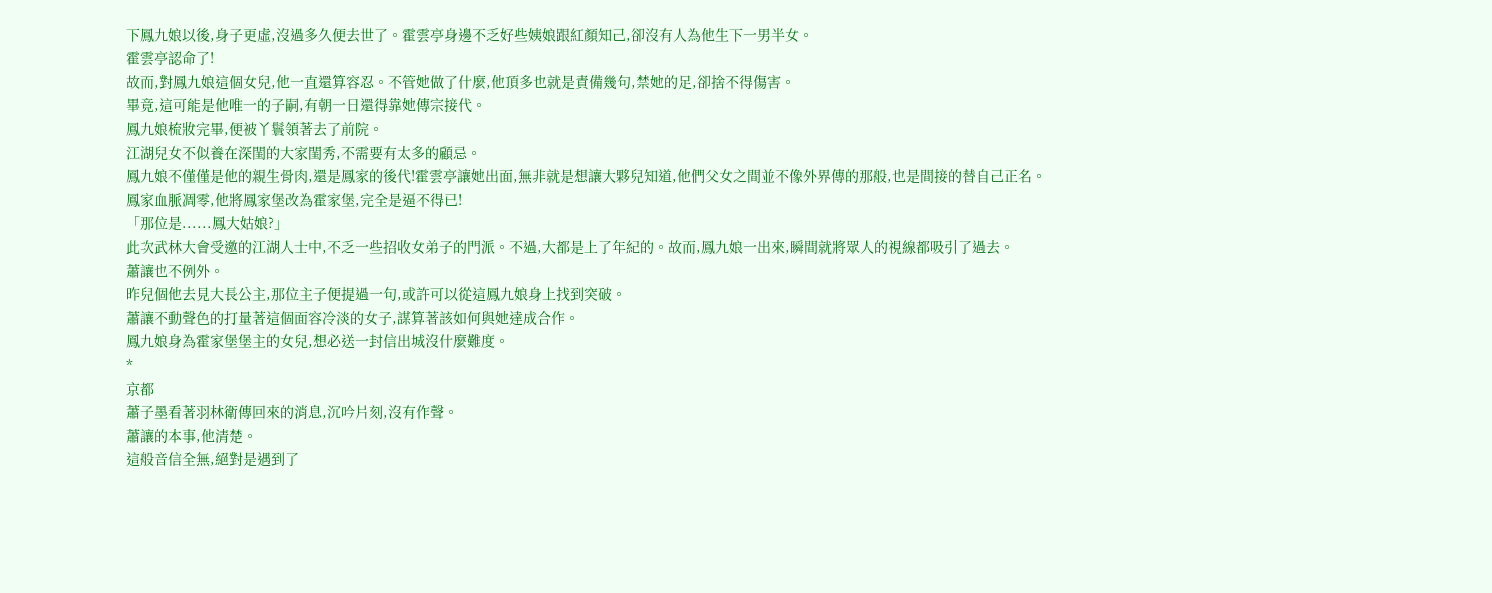下鳳九娘以後,身子更虛,沒過多久便去世了。霍雲亭身邊不乏好些姨娘跟紅顏知己,卻沒有人為他生下一男半女。
霍雲亭認命了!
故而,對鳳九娘這個女兒,他一直還算容忍。不管她做了什麼,他頂多也就是責備幾句,禁她的足,卻捨不得傷害。
畢竟,這可能是他唯一的子嗣,有朝一日還得靠她傳宗接代。
鳳九娘梳妝完畢,便被丫鬟領著去了前院。
江湖兒女不似養在深閨的大家閨秀,不需要有太多的顧忌。
鳳九娘不僅僅是他的親生骨肉,還是鳳家的後代!霍雲亭讓她出面,無非就是想讓大夥兒知道,他們父女之間並不像外界傳的那般,也是間接的替自己正名。
鳳家血脈凋零,他將鳳家堡改為霍家堡,完全是逼不得已!
「那位是......鳳大姑娘?」
此次武林大會受邀的江湖人士中,不乏一些招收女弟子的門派。不過,大都是上了年紀的。故而,鳳九娘一出來,瞬間就將眾人的視線都吸引了過去。
蕭讓也不例外。
昨兒個他去見大長公主,那位主子便提過一句,或許可以從這鳳九娘身上找到突破。
蕭讓不動聲色的打量著這個面容冷淡的女子,謀算著該如何與她達成合作。
鳳九娘身為霍家堡堡主的女兒,想必送一封信出城沒什麼難度。
*
京都
蕭子墨看著羽林衛傳回來的消息,沉吟片刻,沒有作聲。
蕭讓的本事,他清楚。
這般音信全無,絕對是遇到了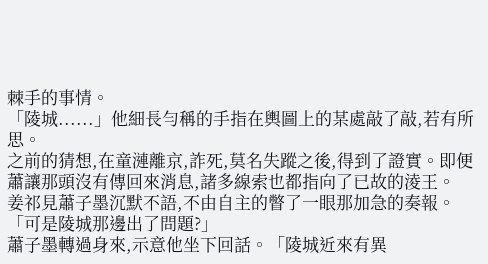棘手的事情。
「陵城......」他細長勻稱的手指在輿圖上的某處敲了敲,若有所思。
之前的猜想,在童漣離京,詐死,莫名失蹤之後,得到了證實。即便蕭讓那頭沒有傳回來消息,諸多線索也都指向了已故的淩王。
姜祁見蕭子墨沉默不語,不由自主的瞥了一眼那加急的奏報。「可是陵城那邊出了問題?」
蕭子墨轉過身來,示意他坐下回話。「陵城近來有異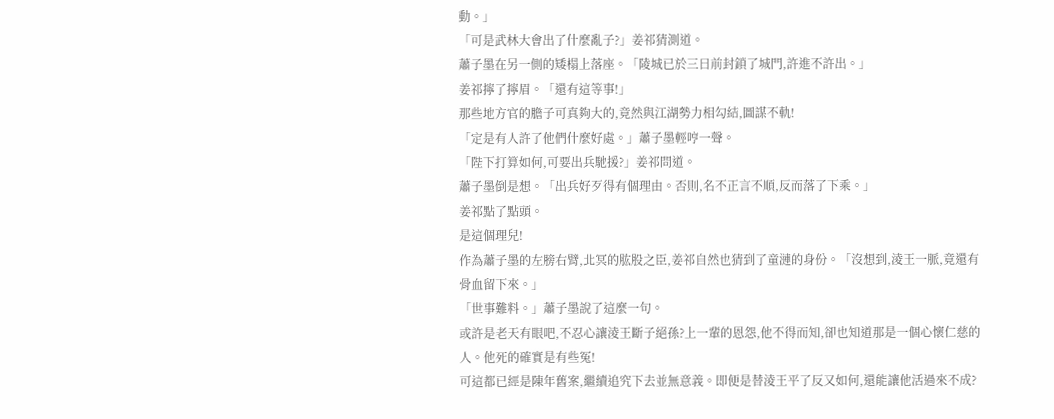動。」
「可是武林大會出了什麼亂子?」姜祁猜測道。
蕭子墨在另一側的矮榻上落座。「陵城已於三日前封鎖了城門,許進不許出。」
姜祁擰了擰眉。「還有這等事!」
那些地方官的膽子可真夠大的,竟然與江湖勢力相勾結,圖謀不軌!
「定是有人許了他們什麼好處。」蕭子墨輕哼一聲。
「陛下打算如何,可要出兵馳援?」姜祁問道。
蕭子墨倒是想。「出兵好歹得有個理由。否則,名不正言不順,反而落了下乘。」
姜祁點了點頭。
是這個理兒!
作為蕭子墨的左膀右臂,北冥的肱股之臣,姜祁自然也猜到了童漣的身份。「沒想到,淩王一脈,竟還有骨血留下來。」
「世事難料。」蕭子墨說了這麼一句。
或許是老天有眼吧,不忍心讓淩王斷子絕孫?上一輩的恩怨,他不得而知,卻也知道那是一個心懷仁慈的人。他死的確實是有些冤!
可這都已經是陳年舊案,繼續追究下去並無意義。即便是替淩王平了反又如何,還能讓他活過來不成?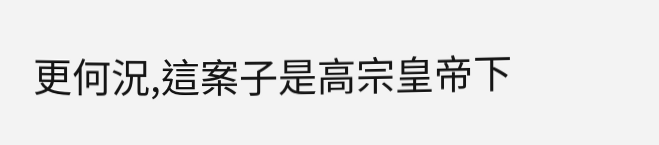更何況,這案子是高宗皇帝下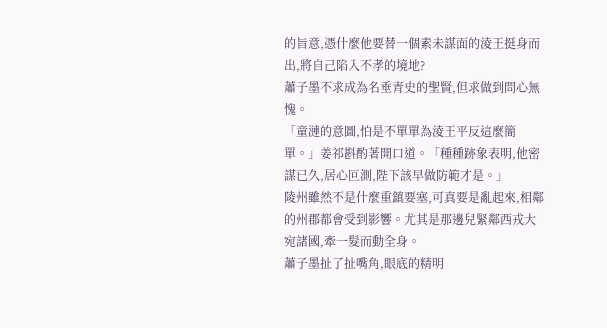的旨意,憑什麼他要替一個素未謀面的淩王挺身而出,將自己陷入不孝的境地?
蕭子墨不求成為名垂青史的聖賢,但求做到問心無愧。
「童漣的意圖,怕是不單單為淩王平反這麼簡單。」姜祁斟酌著開口道。「種種跡象表明,他密謀已久,居心叵測,陛下該早做防範才是。」
陵州雖然不是什麼重鎮要塞,可真要是亂起來,相鄰的州郡都會受到影響。尤其是那邊兒緊鄰西戎大宛諸國,牽一髮而動全身。
蕭子墨扯了扯嘴角,眼底的精明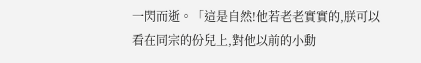一閃而逝。「這是自然!他若老老實實的,朕可以看在同宗的份兒上,對他以前的小動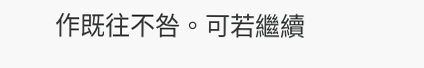作既往不咎。可若繼續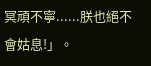冥頑不寧......朕也絕不會姑息!」。